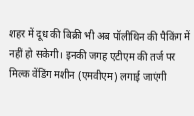शहर में दूध की बिक्री भी अब पॉलीथिन की पैकिंग में नहीं हो सकेगी। इनकी जगह एटीएम की तर्ज पर मिल्क वेंडिंग मशीन (एमवीएम) लगाई जाएंगी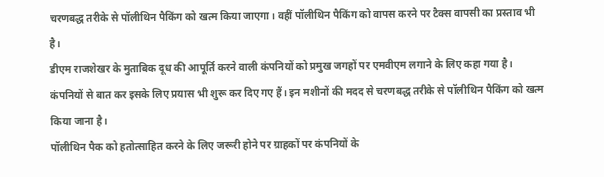चरणबद्ध तरीके से पॉलीथिन पैकिंग को खत्म किया जाएगा। वहीं पॉलीथिन पैकिंग को वापस करने पर टैक्स वापसी का प्रस्ताव भी है।
डीएम राजशेखर के मुताबिक दूध की आपूर्ति करने वाली कंपनियों को प्रमुख जगहों पर एमवीएम लगाने के लिए कहा गया है। कंपनियों से बात कर इसके लिए प्रयास भी शुरू कर दिए गए हैं। इन मशीनों की मदद से चरणबद्ध तरीके से पॉलीथिन पैकिंग को खत्म किया जाना है।
पॉलीथिन पैक को हतोत्साहित करने के लिए जरूरी होने पर ग्राहकों पर कंपनियों के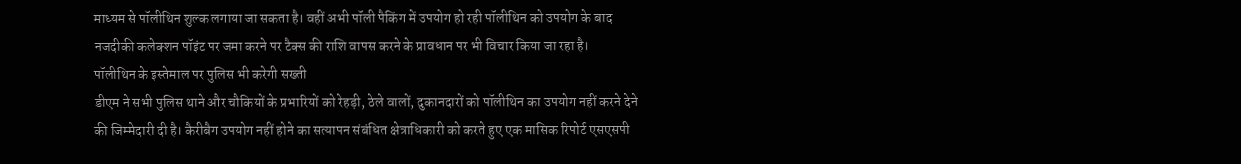माध्यम से पॉलीथिन शुल्क लगाया जा सकता है। वहीं अभी पॉली पैकिंग में उपयोग हो रही पॉलीथिन को उपयोग के बाद नजदीकी कलेक्शन पॉइंट पर जमा करने पर टैक्स की राशि वापस करने के प्रावधान पर भी विचार किया जा रहा है।
पॉलीथिन के इस्तेमाल पर पुलिस भी करेगी सख्ती
डीएम ने सभी पुलिस थाने और चौकियों के प्रभारियों को रेहड़ी, ठेले वालों, दुकानदारों को पॉलीथिन का उपयोग नहीं करने देने की जिम्मेदारी दी है। कैरीबैग उपयोग नहीं होने का सत्यापन संबंधित क्षेत्राधिकारी को करते हुए एक मासिक रिपोर्ट एसएसपी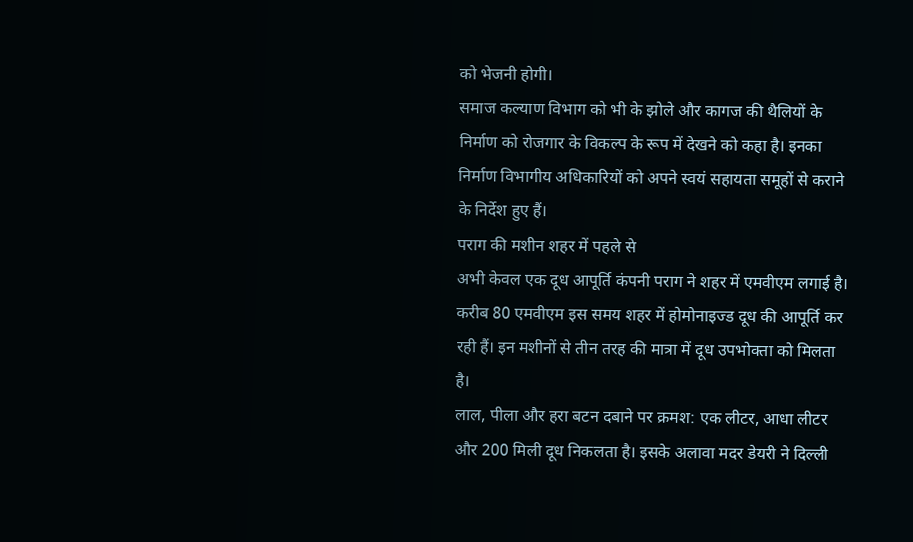को भेजनी होगी।
समाज कल्याण विभाग को भी के झोले और कागज की थैलियों के निर्माण को रोजगार के विकल्प के रूप में देखने को कहा है। इनका निर्माण विभागीय अधिकारियों को अपने स्वयं सहायता समूहों से कराने के निर्देश हुए हैं।
पराग की मशीन शहर में पहले से
अभी केवल एक दूध आपूर्ति कंपनी पराग ने शहर में एमवीएम लगाई है। करीब 80 एमवीएम इस समय शहर में होमोनाइज्ड दूध की आपूर्ति कर रही हैं। इन मशीनों से तीन तरह की मात्रा में दूध उपभोक्ता को मिलता है।
लाल, पीला और हरा बटन दबाने पर क्रमश: एक लीटर, आधा लीटर और 200 मिली दूध निकलता है। इसके अलावा मदर डेयरी ने दिल्ली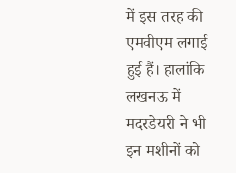में इस तरह की एमवीएम लगाई हुई हैं। हालांकि लखनऊ में मदरडेयरी ने भी इन मशीनों को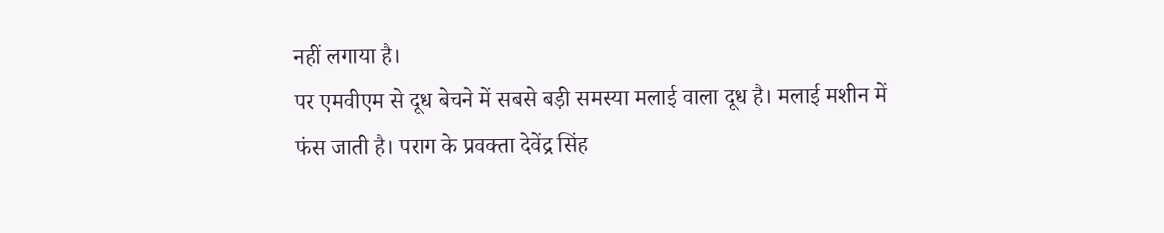नहीं लगाया है।
पर एमवीएम से दूध बेचने में सबसे बड़ी समस्या मलाई वाला दूध है। मलाई मशीन में फंस जाती है। पराग के प्रवक्ता देवेंद्र सिंह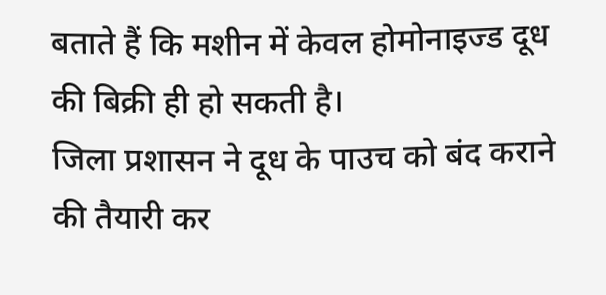बताते हैं कि मशीन में केवल होमोनाइज्ड दूध की बिक्री ही हो सकती है।
जिला प्रशासन ने दूध के पाउच को बंद कराने की तैयारी कर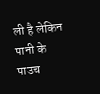ली है लेकिन पानी के पाउच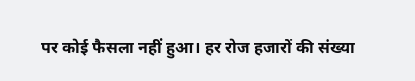पर कोई फैसला नहीं हुआ। हर रोज हजारों की संख्या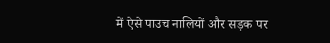में ऐसे पाउच नालियों और सड़क पर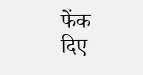फेंक दिए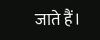जाते हैं।